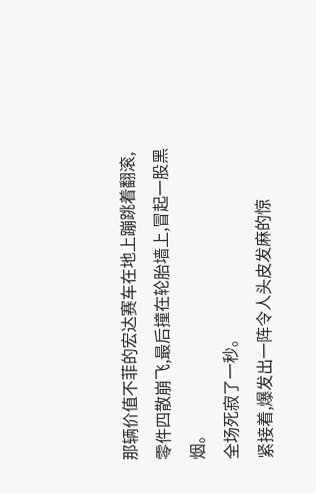那辆价值不菲的宏达赛车在地上蹦跳着翻滚,零件四散崩飞,最后撞在轮胎墙上,冒起一股黑烟。
全场死寂了一秒。
紧接着,爆发出一阵令人头皮发麻的惊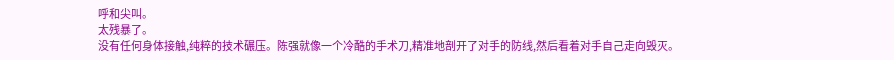呼和尖叫。
太残暴了。
没有任何身体接触,纯粹的技术碾压。陈强就像一个冷酷的手术刀,精准地剖开了对手的防线,然后看着对手自己走向毁灭。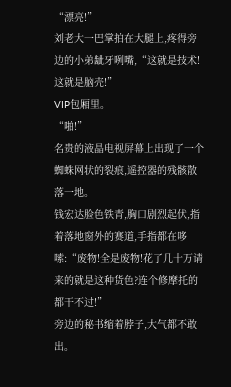“漂亮!”
刘老大一巴掌拍在大腿上,疼得旁边的小弟龇牙咧嘴,“这就是技术!这就是脑壳!”
VIP包厢里。
“啪!”
名贵的液晶电视屏幕上出现了一个蜘蛛网状的裂痕,遥控器的残骸散落一地。
钱宏达脸色铁青,胸口剧烈起伏,指着落地窗外的赛道,手指都在哆嗦:“废物!全是废物!花了几十万请来的就是这种货色?连个修摩托的都干不过!”
旁边的秘书缩着脖子,大气都不敢出。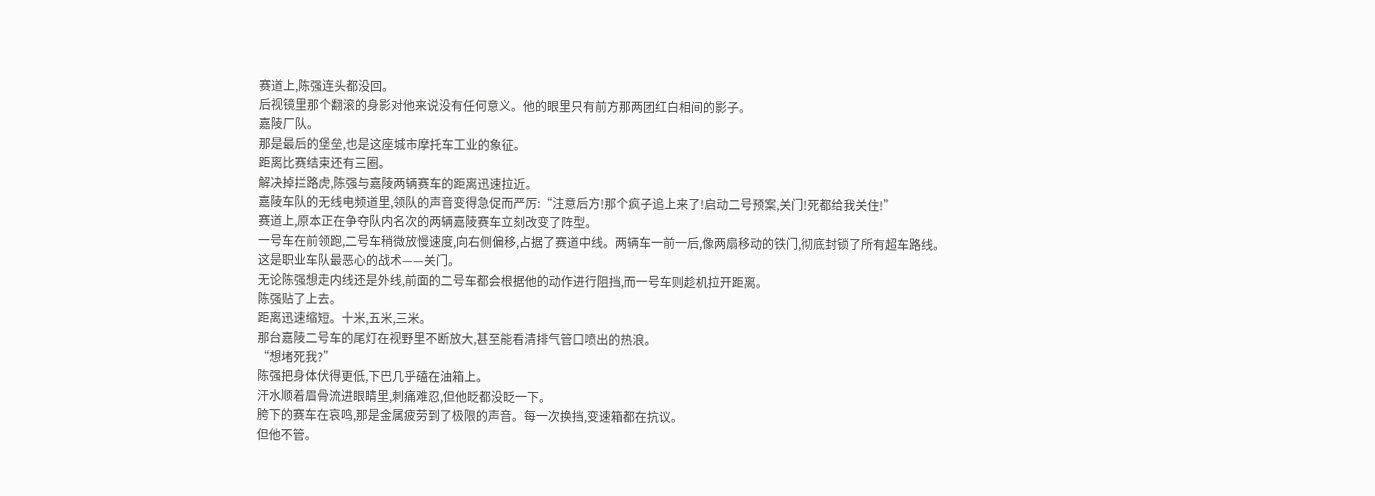赛道上,陈强连头都没回。
后视镜里那个翻滚的身影对他来说没有任何意义。他的眼里只有前方那两团红白相间的影子。
嘉陵厂队。
那是最后的堡垒,也是这座城市摩托车工业的象征。
距离比赛结束还有三圈。
解决掉拦路虎,陈强与嘉陵两辆赛车的距离迅速拉近。
嘉陵车队的无线电频道里,领队的声音变得急促而严厉:“注意后方!那个疯子追上来了!启动二号预案,关门!死都给我关住!”
赛道上,原本正在争夺队内名次的两辆嘉陵赛车立刻改变了阵型。
一号车在前领跑,二号车稍微放慢速度,向右侧偏移,占据了赛道中线。两辆车一前一后,像两扇移动的铁门,彻底封锁了所有超车路线。
这是职业车队最恶心的战术——关门。
无论陈强想走内线还是外线,前面的二号车都会根据他的动作进行阻挡,而一号车则趁机拉开距离。
陈强贴了上去。
距离迅速缩短。十米,五米,三米。
那台嘉陵二号车的尾灯在视野里不断放大,甚至能看清排气管口喷出的热浪。
“想堵死我?”
陈强把身体伏得更低,下巴几乎磕在油箱上。
汗水顺着眉骨流进眼睛里,刺痛难忍,但他眨都没眨一下。
胯下的赛车在哀鸣,那是金属疲劳到了极限的声音。每一次换挡,变速箱都在抗议。
但他不管。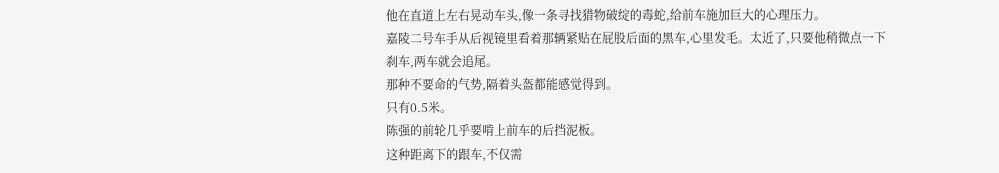他在直道上左右晃动车头,像一条寻找猎物破绽的毒蛇,给前车施加巨大的心理压力。
嘉陵二号车手从后视镜里看着那辆紧贴在屁股后面的黑车,心里发毛。太近了,只要他稍微点一下刹车,两车就会追尾。
那种不要命的气势,隔着头盔都能感觉得到。
只有0.5米。
陈强的前轮几乎要啃上前车的后挡泥板。
这种距离下的跟车,不仅需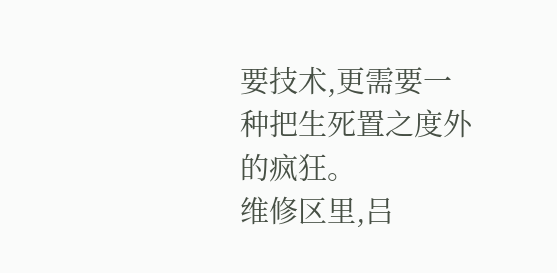要技术,更需要一种把生死置之度外的疯狂。
维修区里,吕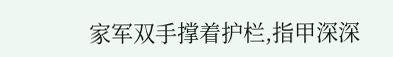家军双手撑着护栏,指甲深深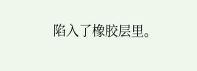陷入了橡胶层里。